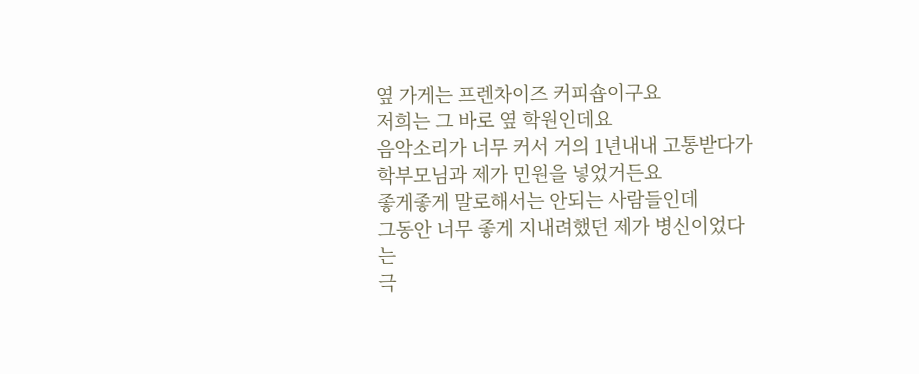옆 가게는 프렌차이즈 커피숍이구요
저희는 그 바로 옆 학원인데요
음악소리가 너무 커서 거의 1년내내 고통받다가
학부모님과 제가 민원을 넣었거든요
좋게좋게 말로해서는 안되는 사람들인데
그동안 너무 좋게 지내려했던 제가 병신이었다는
극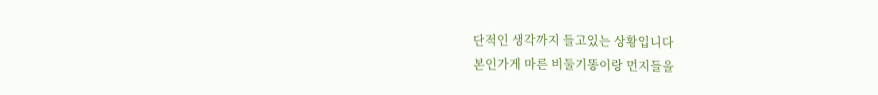단적인 생각까지 들고있는 상황입니다
본인가게 마른 비둘기똥이랑 먼지들을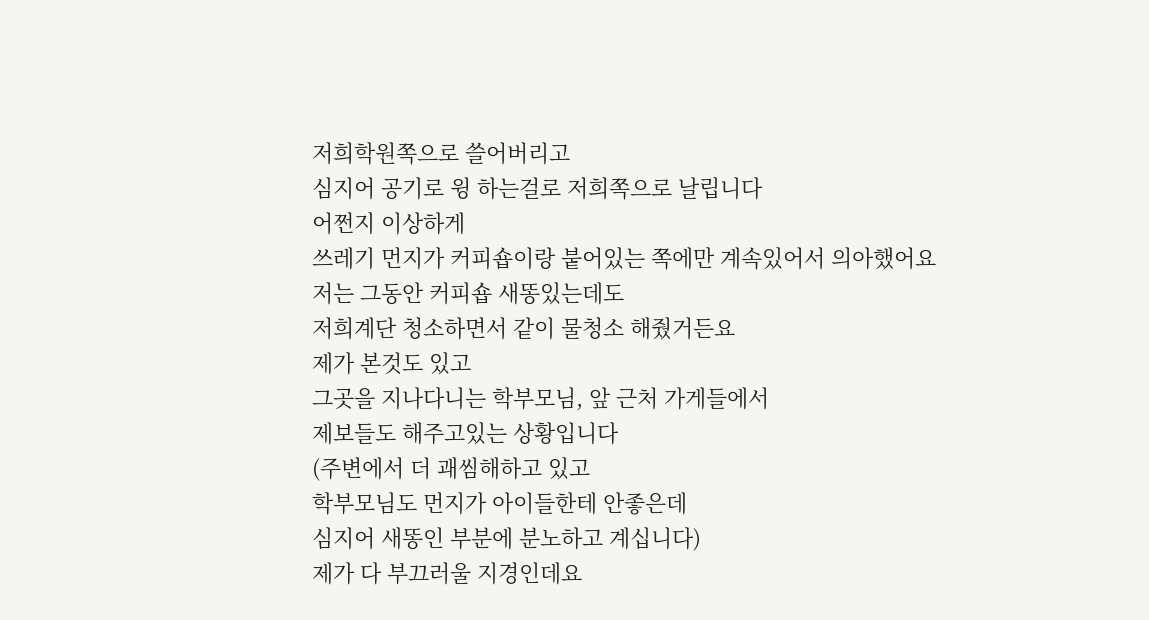저희학원쪽으로 쓸어버리고
심지어 공기로 윙 하는걸로 저희쪽으로 날립니다
어쩐지 이상하게
쓰레기 먼지가 커피숍이랑 붙어있는 쪽에만 계속있어서 의아했어요
저는 그동안 커피숍 새똥있는데도
저희계단 청소하면서 같이 물청소 해줬거든요
제가 본것도 있고
그곳을 지나다니는 학부모님, 앞 근처 가게들에서
제보들도 해주고있는 상황입니다
(주변에서 더 괘씸해하고 있고
학부모님도 먼지가 아이들한테 안좋은데
심지어 새똥인 부분에 분노하고 계십니다)
제가 다 부끄러울 지경인데요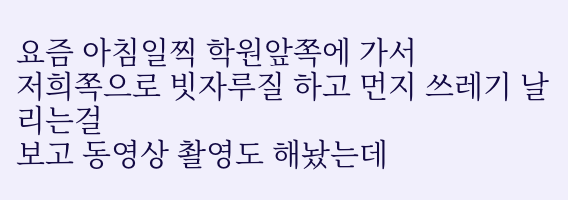요즘 아침일찍 학원앞쪽에 가서
저희쪽으로 빗자루질 하고 먼지 쓰레기 날리는걸
보고 동영상 촬영도 해놨는데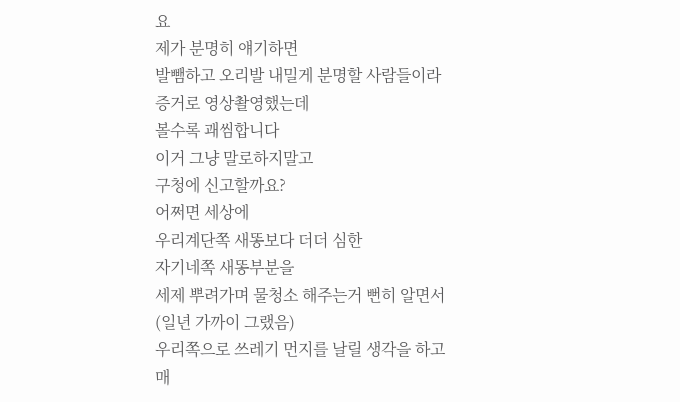요
제가 분명히 얘기하면
발뺌하고 오리발 내밀게 분명할 사람들이라
증거로 영상촬영했는데
볼수록 괘씸합니다
이거 그냥 말로하지말고
구청에 신고할까요?
어쩌면 세상에
우리계단쪽 새똥보다 더더 심한
자기네쪽 새똥부분을
세제 뿌려가며 물청소 해주는거 뻔히 알면서
(일년 가까이 그랬음)
우리쪽으로 쓰레기 먼지를 날릴 생각을 하고
매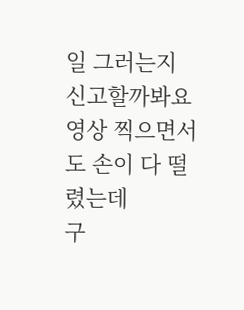일 그러는지
신고할까봐요
영상 찍으면서도 손이 다 떨렸는데
구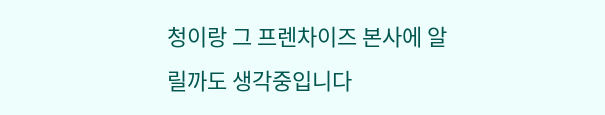청이랑 그 프렌차이즈 본사에 알릴까도 생각중입니다